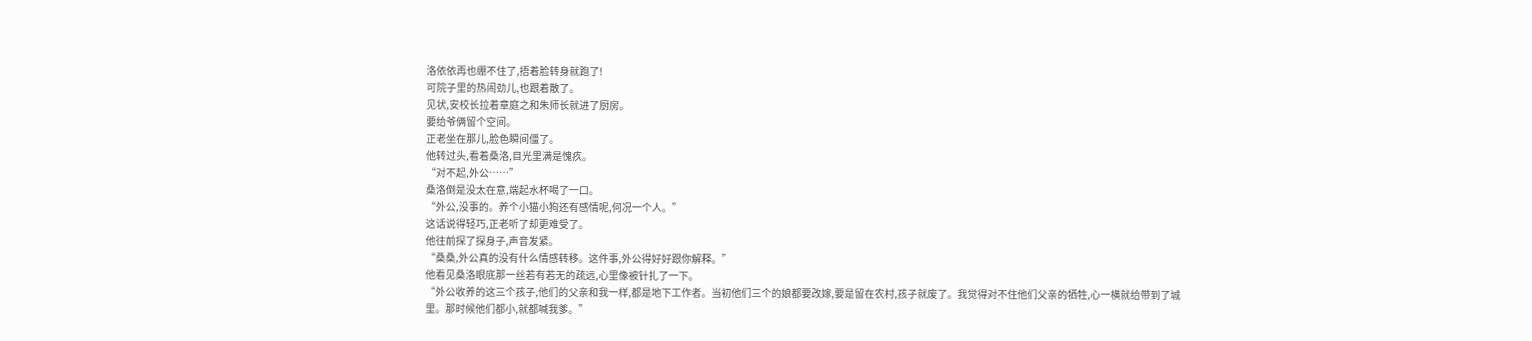洛依依再也绷不住了,捂着脸转身就跑了!
可院子里的热闹劲儿,也跟着散了。
见状,安校长拉着章庭之和朱师长就进了厨房。
要给爷俩留个空间。
正老坐在那儿,脸色瞬间僵了。
他转过头,看着桑洛,目光里满是愧疚。
“对不起,外公……”
桑洛倒是没太在意,端起水杯喝了一口。
“外公,没事的。养个小猫小狗还有感情呢,何况一个人。”
这话说得轻巧,正老听了却更难受了。
他往前探了探身子,声音发紧。
“桑桑,外公真的没有什么情感转移。这件事,外公得好好跟你解释。”
他看见桑洛眼底那一丝若有若无的疏远,心里像被针扎了一下。
“外公收养的这三个孩子,他们的父亲和我一样,都是地下工作者。当初他们三个的娘都要改嫁,要是留在农村,孩子就废了。我觉得对不住他们父亲的牺牲,心一横就给带到了城里。那时候他们都小,就都喊我爹。”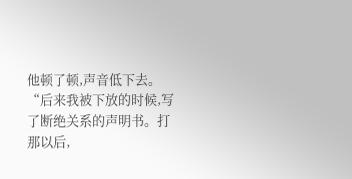他顿了顿,声音低下去。
“后来我被下放的时候,写了断绝关系的声明书。打那以后,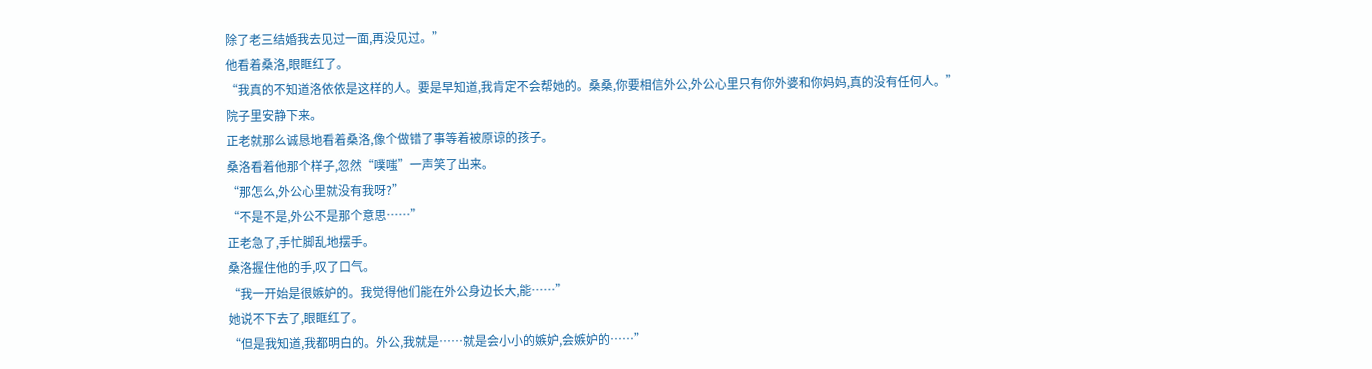除了老三结婚我去见过一面,再没见过。”
他看着桑洛,眼眶红了。
“我真的不知道洛依依是这样的人。要是早知道,我肯定不会帮她的。桑桑,你要相信外公,外公心里只有你外婆和你妈妈,真的没有任何人。”
院子里安静下来。
正老就那么诚恳地看着桑洛,像个做错了事等着被原谅的孩子。
桑洛看着他那个样子,忽然“噗嗤”一声笑了出来。
“那怎么,外公心里就没有我呀?”
“不是不是,外公不是那个意思……”
正老急了,手忙脚乱地摆手。
桑洛握住他的手,叹了口气。
“我一开始是很嫉妒的。我觉得他们能在外公身边长大,能……”
她说不下去了,眼眶红了。
“但是我知道,我都明白的。外公,我就是……就是会小小的嫉妒,会嫉妒的……”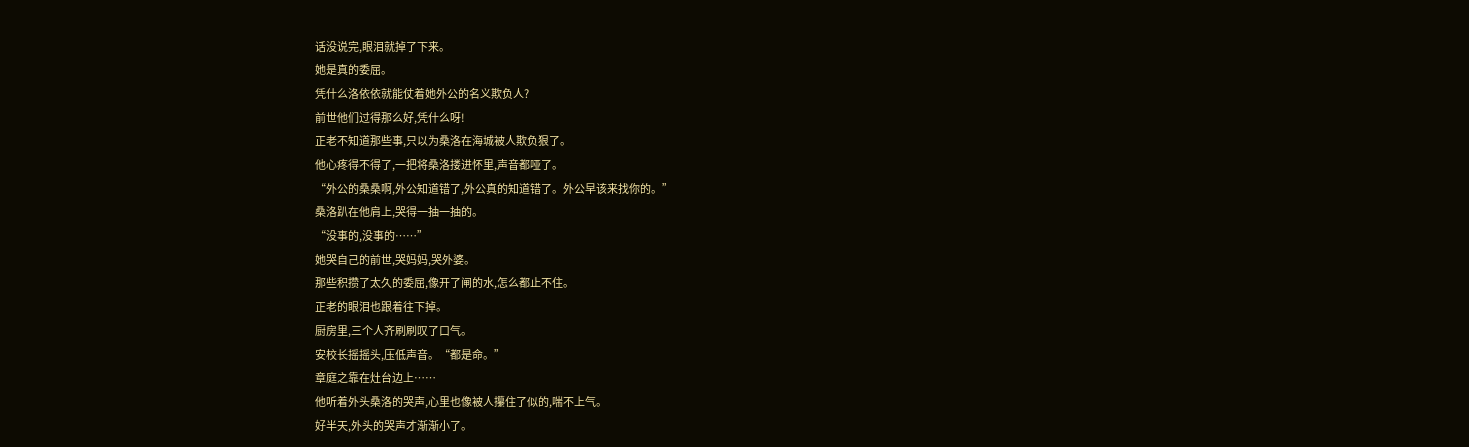话没说完,眼泪就掉了下来。
她是真的委屈。
凭什么洛依依就能仗着她外公的名义欺负人?
前世他们过得那么好,凭什么呀!
正老不知道那些事,只以为桑洛在海城被人欺负狠了。
他心疼得不得了,一把将桑洛搂进怀里,声音都哑了。
“外公的桑桑啊,外公知道错了,外公真的知道错了。外公早该来找你的。”
桑洛趴在他肩上,哭得一抽一抽的。
“没事的,没事的……”
她哭自己的前世,哭妈妈,哭外婆。
那些积攒了太久的委屈,像开了闸的水,怎么都止不住。
正老的眼泪也跟着往下掉。
厨房里,三个人齐刷刷叹了口气。
安校长摇摇头,压低声音。“都是命。”
章庭之靠在灶台边上……
他听着外头桑洛的哭声,心里也像被人攥住了似的,喘不上气。
好半天,外头的哭声才渐渐小了。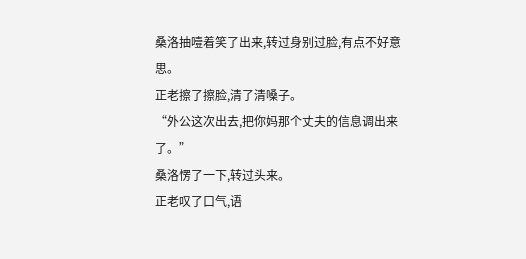桑洛抽噎着笑了出来,转过身别过脸,有点不好意思。
正老擦了擦脸,清了清嗓子。
“外公这次出去,把你妈那个丈夫的信息调出来了。”
桑洛愣了一下,转过头来。
正老叹了口气,语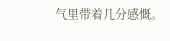气里带着几分感慨。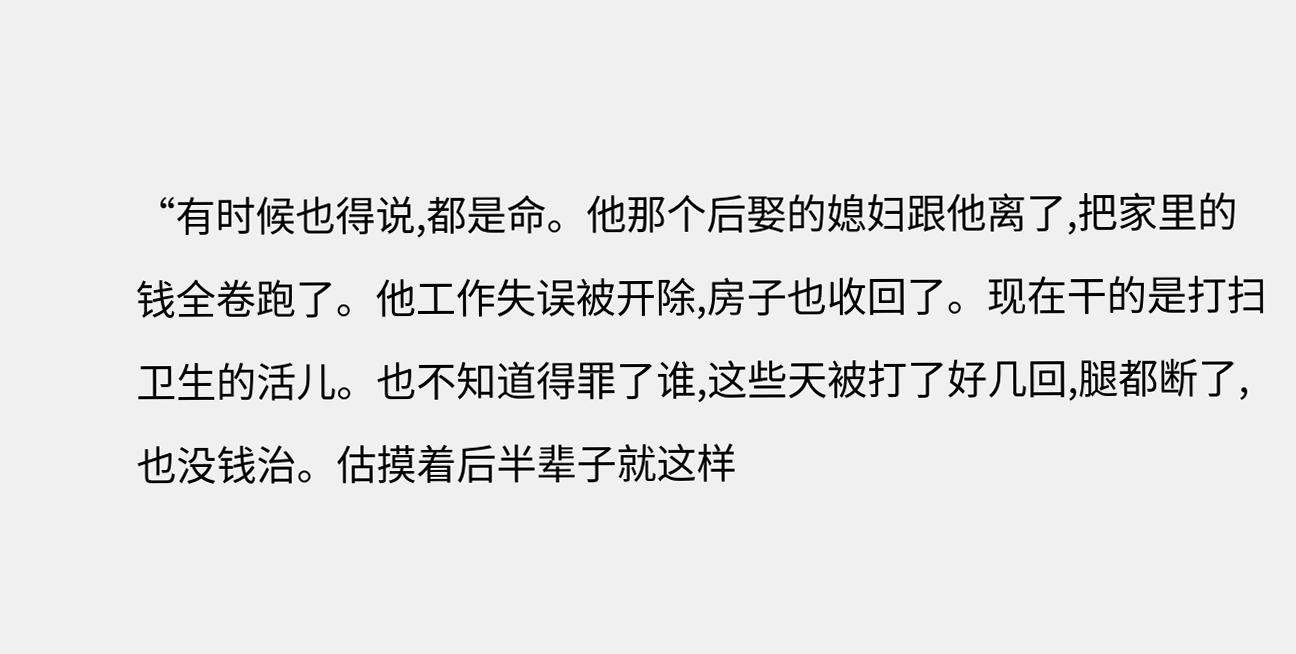“有时候也得说,都是命。他那个后娶的媳妇跟他离了,把家里的钱全卷跑了。他工作失误被开除,房子也收回了。现在干的是打扫卫生的活儿。也不知道得罪了谁,这些天被打了好几回,腿都断了,也没钱治。估摸着后半辈子就这样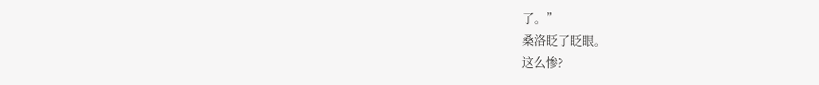了。”
桑洛眨了眨眼。
这么惨?